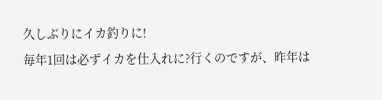久しぶりにイカ釣りに!
毎年1回は必ずイカを仕入れに?行くのですが、昨年は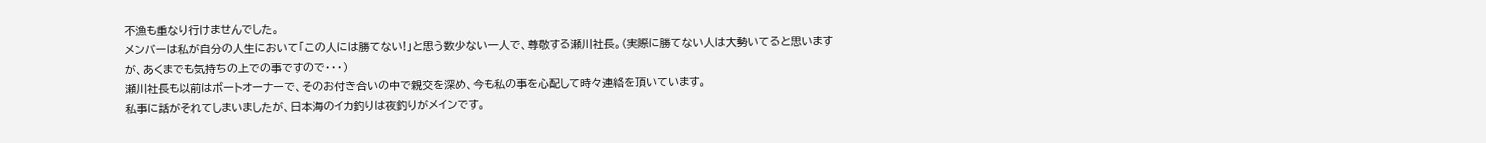不漁も重なり行けませんでした。
メンバーは私が自分の人生において「この人には勝てない!」と思う数少ない一人で、尊敬する瀬川社長。(実際に勝てない人は大勢いてると思いますが、あくまでも気持ちの上での事ですので・・・)
瀬川社長も以前はボートオーナーで、そのお付き合いの中で親交を深め、今も私の事を心配して時々連絡を頂いています。
私事に話がそれてしまいましたが、日本海のイカ釣りは夜釣りがメインです。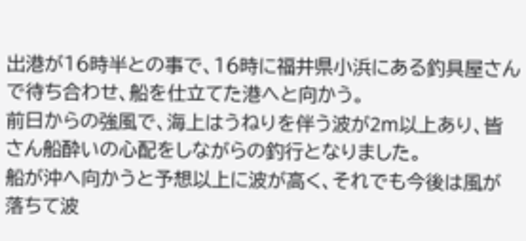出港が16時半との事で、16時に福井県小浜にある釣具屋さんで待ち合わせ、船を仕立てた港へと向かう。
前日からの強風で、海上はうねりを伴う波が2m以上あり、皆さん船酔いの心配をしながらの釣行となりました。
船が沖へ向かうと予想以上に波が高く、それでも今後は風が落ちて波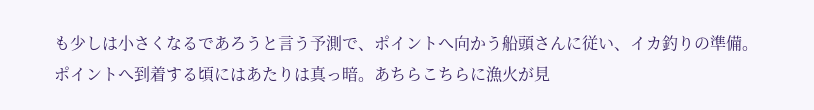も少しは小さくなるであろうと言う予測で、ポイントへ向かう船頭さんに従い、イカ釣りの準備。
ポイントへ到着する頃にはあたりは真っ暗。あちらこちらに漁火が見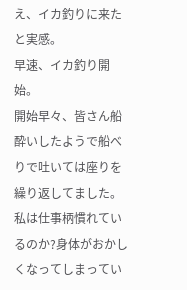え、イカ釣りに来たと実感。
早速、イカ釣り開始。
開始早々、皆さん船酔いしたようで船べりで吐いては座りを繰り返してました。
私は仕事柄慣れているのか?身体がおかしくなってしまってい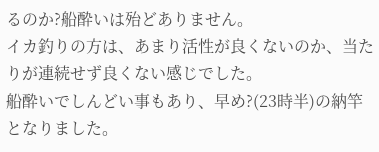るのか?船酔いは殆どありません。
イカ釣りの方は、あまり活性が良くないのか、当たりが連続せず良くない感じでした。
船酔いでしんどい事もあり、早め?(23時半)の納竿となりました。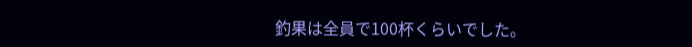釣果は全員で100杯くらいでした。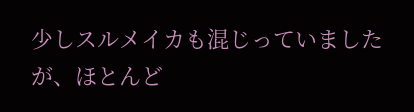少しスルメイカも混じっていましたが、ほとんど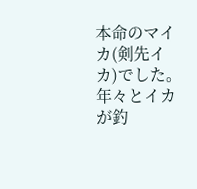本命のマイカ(剣先イカ)でした。
年々とイカが釣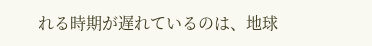れる時期が遅れているのは、地球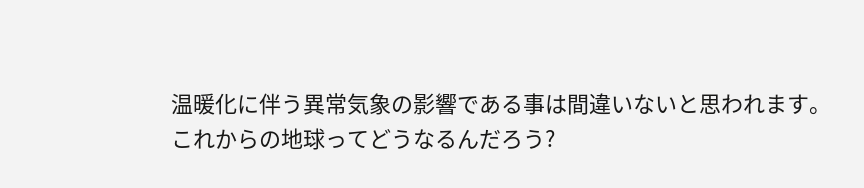温暖化に伴う異常気象の影響である事は間違いないと思われます。
これからの地球ってどうなるんだろう?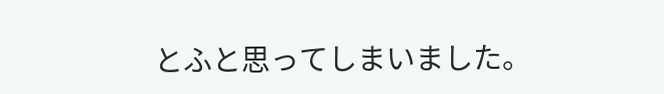とふと思ってしまいました。